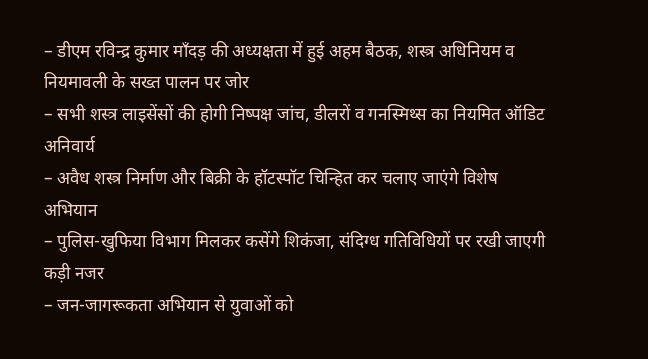– डीएम रविन्द्र कुमार माँदड़ की अध्यक्षता में हुई अहम बैठक, शस्त्र अधिनियम व नियमावली के सख्त पालन पर जोर
– सभी शस्त्र लाइसेंसों की होगी निष्पक्ष जांच, डीलरों व गनस्मिथ्स का नियमित ऑडिट अनिवार्य
– अवैध शस्त्र निर्माण और बिक्री के हॉटस्पॉट चिन्हित कर चलाए जाएंगे विशेष अभियान
– पुलिस-खुफिया विभाग मिलकर कसेंगे शिकंजा, संदिग्ध गतिविधियों पर रखी जाएगी कड़ी नजर
– जन-जागरूकता अभियान से युवाओं को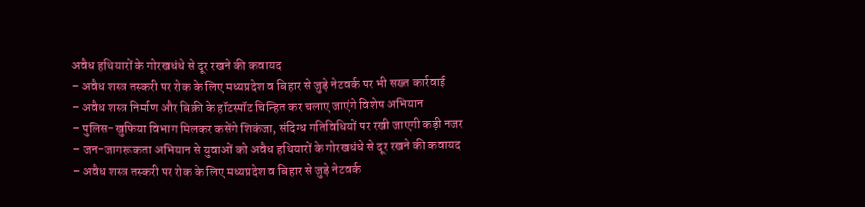अवैध हथियारों के गोरखधंधे से दूर रखने की कवायद
– अवैध शस्त्र तस्करी पर रोक के लिए मध्यप्रदेश व बिहार से जुड़े नेटवर्क पर भी सख्त कार्रवाई
– अवैध शस्त्र निर्माण और बिक्री के हॉटस्पॉट चिन्हित कर चलाए जाएंगे विशेष अभियान
– पुलिस-खुफिया विभाग मिलकर कसेंगे शिकंजा, संदिग्ध गतिविधियों पर रखी जाएगी कड़ी नजर
– जन-जागरूकता अभियान से युवाओं को अवैध हथियारों के गोरखधंधे से दूर रखने की कवायद
– अवैध शस्त्र तस्करी पर रोक के लिए मध्यप्रदेश व बिहार से जुड़े नेटवर्क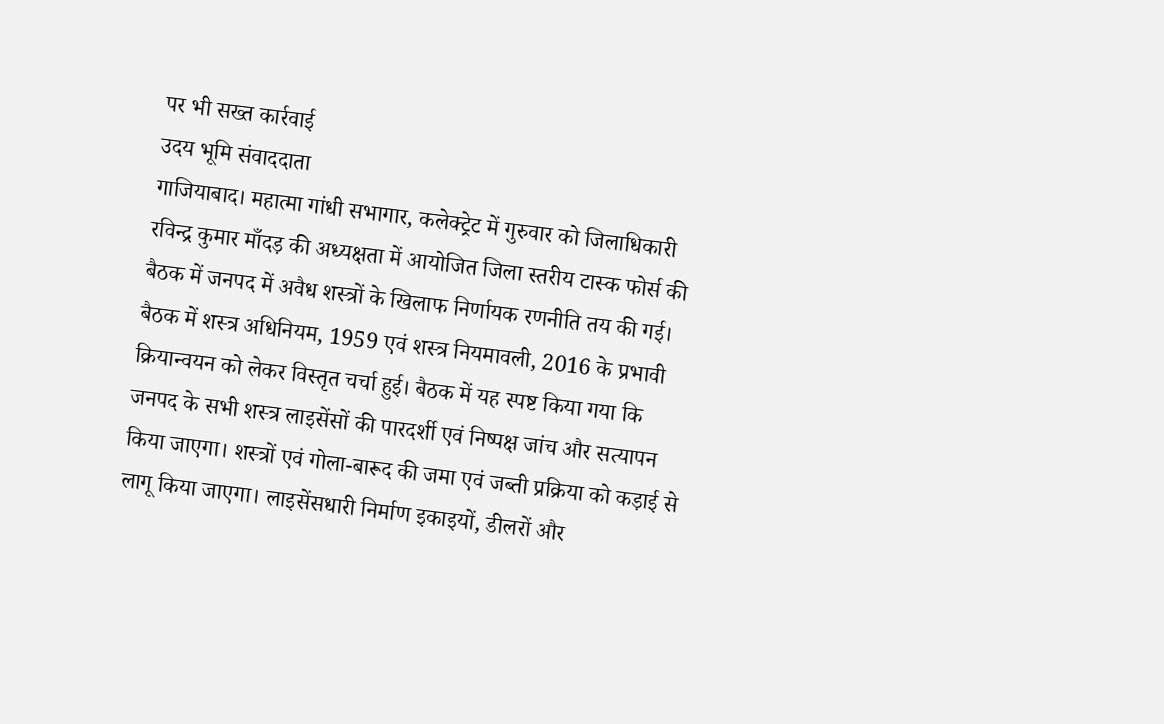पर भी सख्त कार्रवाई
उदय भूमि संवाददाता
गाजियाबाद। महात्मा गांधी सभागार, कलेक्ट्रेट में गुरुवार को जिलाधिकारी रविन्द्र कुमार माँदड़ की अध्यक्षता में आयोजित जिला स्तरीय टास्क फोर्स की बैठक में जनपद में अवैध शस्त्रों के खिलाफ निर्णायक रणनीति तय की गई। बैठक में शस्त्र अधिनियम, 1959 एवं शस्त्र नियमावली, 2016 के प्रभावी क्रियान्वयन को लेकर विस्तृत चर्चा हुई। बैठक में यह स्पष्ट किया गया कि जनपद के सभी शस्त्र लाइसेंसों की पारदर्शी एवं निष्पक्ष जांच और सत्यापन किया जाएगा। शस्त्रों एवं गोला-बारूद की जमा एवं जब्ती प्रक्रिया को कड़ाई से लागू किया जाएगा। लाइसेंसधारी निर्माण इकाइयों, डीलरों और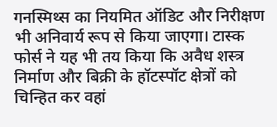गनस्मिथ्स का नियमित ऑडिट और निरीक्षण भी अनिवार्य रूप से किया जाएगा। टास्क फोर्स ने यह भी तय किया कि अवैध शस्त्र निर्माण और बिक्री के हॉटस्पॉट क्षेत्रों को चिन्हित कर वहां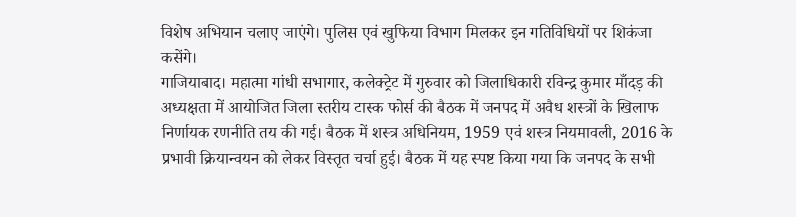विशेष अभियान चलाए जाएंगे। पुलिस एवं खुफिया विभाग मिलकर इन गतिविधियों पर शिकंजा कसेंगे।
गाजियाबाद। महात्मा गांधी सभागार, कलेक्ट्रेट में गुरुवार को जिलाधिकारी रविन्द्र कुमार माँदड़ की अध्यक्षता में आयोजित जिला स्तरीय टास्क फोर्स की बैठक में जनपद में अवैध शस्त्रों के खिलाफ निर्णायक रणनीति तय की गई। बैठक में शस्त्र अधिनियम, 1959 एवं शस्त्र नियमावली, 2016 के प्रभावी क्रियान्वयन को लेकर विस्तृत चर्चा हुई। बैठक में यह स्पष्ट किया गया कि जनपद के सभी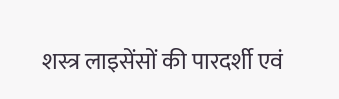शस्त्र लाइसेंसों की पारदर्शी एवं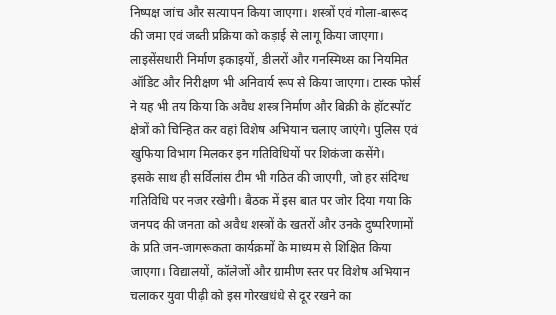निष्पक्ष जांच और सत्यापन किया जाएगा। शस्त्रों एवं गोला-बारूद की जमा एवं जब्ती प्रक्रिया को कड़ाई से लागू किया जाएगा। लाइसेंसधारी निर्माण इकाइयों, डीलरों और गनस्मिथ्स का नियमित ऑडिट और निरीक्षण भी अनिवार्य रूप से किया जाएगा। टास्क फोर्स ने यह भी तय किया कि अवैध शस्त्र निर्माण और बिक्री के हॉटस्पॉट क्षेत्रों को चिन्हित कर वहां विशेष अभियान चलाए जाएंगे। पुलिस एवं खुफिया विभाग मिलकर इन गतिविधियों पर शिकंजा कसेंगे।
इसके साथ ही सर्विलांस टीम भी गठित की जाएगी, जो हर संदिग्ध गतिविधि पर नजर रखेगी। बैठक में इस बात पर जोर दिया गया कि जनपद की जनता को अवैध शस्त्रों के खतरों और उनके दुष्परिणामों के प्रति जन-जागरूकता कार्यक्रमों के माध्यम से शिक्षित किया जाएगा। विद्यालयों, कॉलेजों और ग्रामीण स्तर पर विशेष अभियान चलाकर युवा पीढ़ी को इस गोरखधंधे से दूर रखने का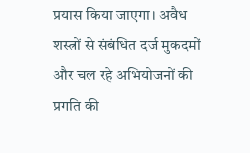प्रयास किया जाएगा। अवैध शस्त्रों से संबंधित दर्ज मुकदमों और चल रहे अभियोजनों की प्रगति की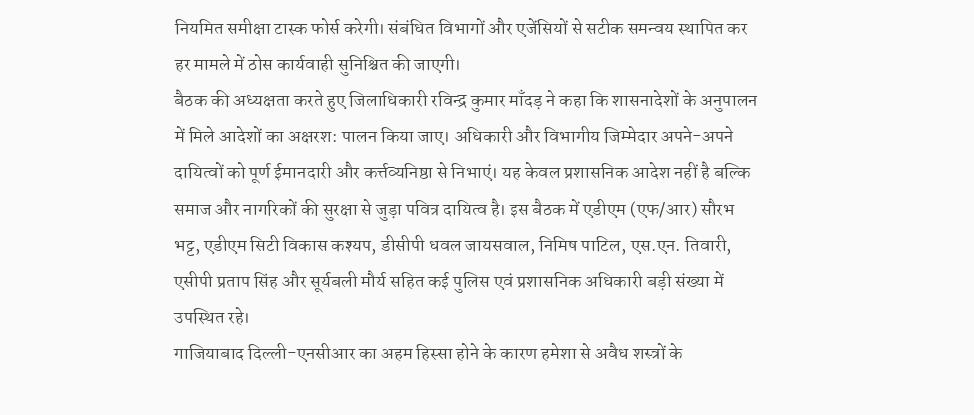नियमित समीक्षा टास्क फोर्स करेगी। संबंधित विभागों और एजेंसियों से सटीक समन्वय स्थापित कर हर मामले में ठोस कार्यवाही सुनिश्चित की जाएगी।
बैठक की अध्यक्षता करते हुए जिलाधिकारी रविन्द्र कुमार माँदड़ ने कहा कि शासनादेशों के अनुपालन में मिले आदेशों का अक्षरश: पालन किया जाए। अधिकारी और विभागीय जिम्मेदार अपने-अपने दायित्वों को पूर्ण ईमानदारी और कर्त्तव्यनिष्ठा से निभाएं। यह केवल प्रशासनिक आदेश नहीं है बल्कि समाज और नागरिकों की सुरक्षा से जुड़ा पवित्र दायित्व है। इस बैठक में एडीएम (एफ/आर) सौरभ भट्ट, एडीएम सिटी विकास कश्यप, डीसीपी धवल जायसवाल, निमिष पाटिल, एस.एन. तिवारी, एसीपी प्रताप सिंह और सूर्यबली मौर्य सहित कई पुलिस एवं प्रशासनिक अधिकारी बड़ी संख्या में उपस्थित रहे।
गाजियाबाद दिल्ली-एनसीआर का अहम हिस्सा होने के कारण हमेशा से अवैध शस्त्रों के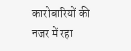कारोबारियों की नजर में रहा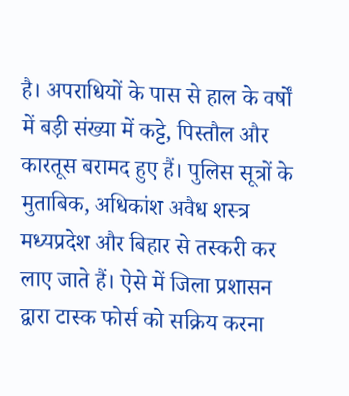है। अपराधियों के पास से हाल के वर्षों में बड़ी संख्या में कट्टे, पिस्तौल और कारतूस बरामद हुए हैं। पुलिस सूत्रों के मुताबिक, अधिकांश अवैध शस्त्र मध्यप्रदेश और बिहार से तस्करी कर लाए जाते हैं। ऐसे में जिला प्रशासन द्वारा टास्क फोर्स को सक्रिय करना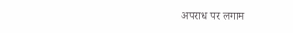अपराध पर लगाम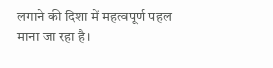लगाने की दिशा में महत्वपूर्ण पहल माना जा रहा है।